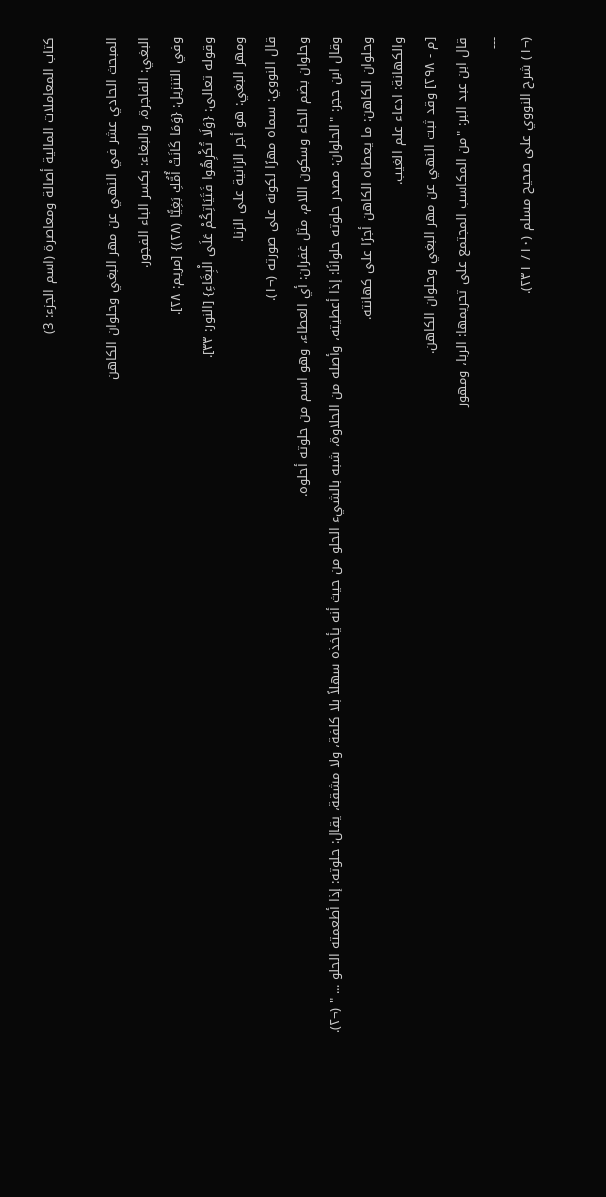كتاب المعاملات المالية أصالة ومعاصرة (اسم الجزء: 3)

المبحث الحادي عشر في النهي عن مهر البغي وحلوان الكاهن
البغي: الفاجرة، والبغاء: بكسر الباء الفجور.
وفي التنزيل: {وَمَا كَانَتْ أُمُّكِ بَغِيًّا (٢٨)} [مريم: ٢٨].
وقوله تعالى: {وَلَا تُكْرِهُوا فَتَيَاتِكُمْ عَلَى الْبِغَاءِ} [النور: ٣٣].
ومهر البغي: هو أجر الزانية على الزنا.
قال النووي: سماه مهرًا لكونه على صورته (¬١).
وحلوان بضم الحاء وسكون اللام، مثل غفران: أي العطاء، وهو اسم من حلوته أحلوه.
وقال ابن حجر: "الحلوان: مصدر حلوته حلوانًا: إذا أعطيته، وأصله من الحلاوة، شبه بالشيء الحلو من حيث أنه يأخذه سهلاً بلا كلفة، ولا مشقة، يقال: حلوته: إذا أطعمته الحلو ... " (¬٢).
وحلوان الكاهن: ما يعطاه الكاهن أجرًا على كهانته.
والكهانة: ادعاء علم الغيب.
[م - ٢٩٨] وقد ثبت النهي عن مهر البغي وحلوان الكاهن.
قال ابن عبد البر: "من المكاسب المجتمع على تحريمها: الربا، ومهور
---
(¬١) شرح النووي على صحيح مسلم (١٠/ ٢٣١).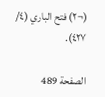(¬٢) فتح الباري (٤/ ٤٢٧).

الصفحة 489